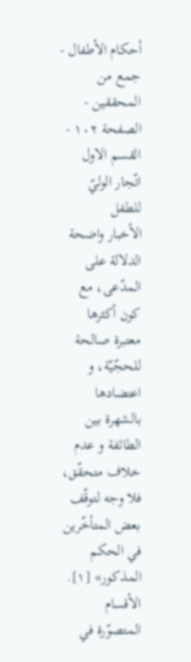أحكام الأطفال - جمع من المحققين - الصفحة ١٠٢ - القسم الاول اتّجار الوليّ للطفل
الأخبار واضحة الدلالة على المدّعى، مع كون أكثرها معتبرة صالحة للحجّيّة، و اعتضادها بالشهرة بين الطائفة و عدم خلاف متحقّق، فلا وجه لتوقّف بعض المتأخّرين في الحكم المذكور» [١].
الأقسام المتصوّرة في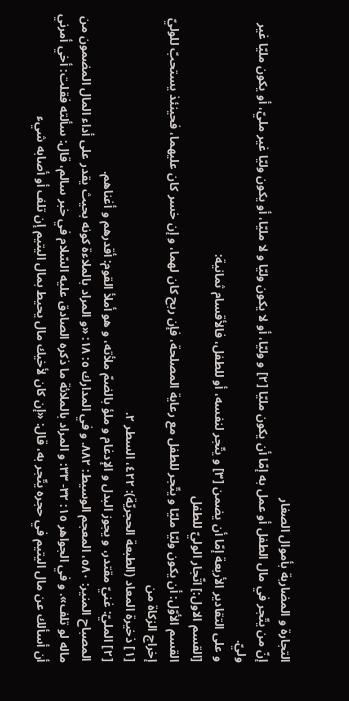التجارة و المضاربة بأموال الصغار
إنّ من يتّجر في مال الطفل أو عمل به إمّا أن يكون مليّا [٢] و وليّا، أو لا يكون وليّا و لا مليّا، أو يكون وليّا غير مليّ، أو يكون مليّا غير وليّ.
و على التقادير الأربعة إمّا أن يضمن [٣] و يتّجر لنفسه، أو للطفل، فالأقسام ثمانية:
[القسم الاول:] اتّجار الوليّ للطفل
القسم الأوّل: أن يكون وليّا مليّا و يتّجر للطفل مع رعاية المصلحة، فإن ربح كان لهما، و إن خسر كان عليهما، فحينئذ يستحبّ للوليّ إخراج الزكاة من
[١] ذخيرة المعاد (الطبعة الحجريّة): ٤٢٢، السطر ٢.
[٢] المليّ: غنيّ مقتدر، و يجوز البدل و الإدغام و ملؤ بالضمّ ملأته، و هو أملأ القوم: أقدرهم و أغناهم.
المصباح المنير: ٥٨٠، المعجم الوسيط: ٨٨٢. و في المدارك ٥: ١٨: «و المراد بالملاءة كونه بحيث يقدر على أداء المال المضمون من ماله لو تلف». و في الجواهر ١٥: ٣٢- ٣٣: و المراد بالملائة ما ذكره الصادق عليه السّلام في خبر سالم، قال: سألته فقلت: أخي أمرني أن أسألك عن مال اليتيم في حجره يتّجر به، قال: «إن كان لأخيك مال يحيط بمال اليتيم إن تلف أو أصابه شيء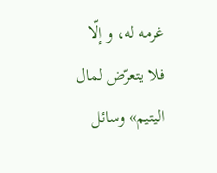غرمه له، و إلّا فلا يتعرّض لمال اليتيم» وسائل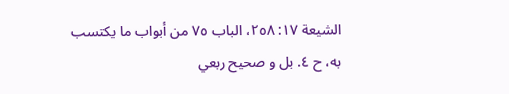الشيعة ١٧: ٢٥٨، الباب ٧٥ من أبواب ما يكتسب به، ح ٤. بل و صحيح ربعي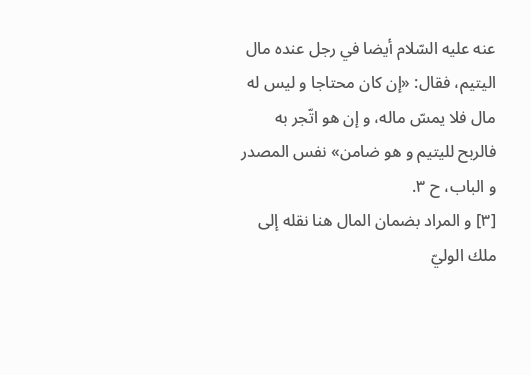عنه عليه السّلام أيضا في رجل عنده مال اليتيم، فقال: «إن كان محتاجا و ليس له مال فلا يمسّ ماله، و إن هو اتّجر به فالربح لليتيم و هو ضامن» نفس المصدر و الباب، ح ٣.
[٣] و المراد بضمان المال هنا نقله إلى ملك الوليّ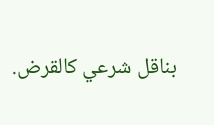بناقل شرعي كالقرض.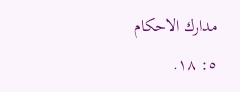مدارك الاحكام ٥: ١٨.